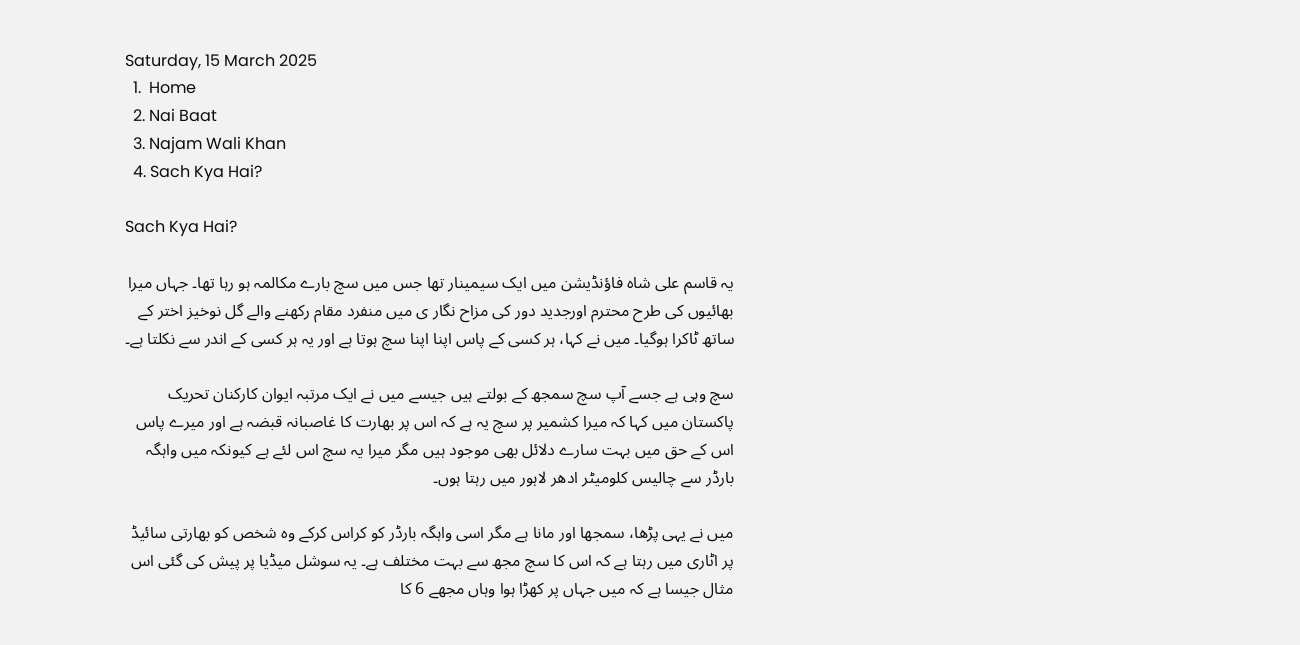Saturday, 15 March 2025
  1.  Home
  2. Nai Baat
  3. Najam Wali Khan
  4. Sach Kya Hai?

Sach Kya Hai?

یہ قاسم علی شاہ فاؤنڈیشن میں ایک سیمینار تھا جس میں سچ بارے مکالمہ ہو رہا تھا۔ جہاں میرا بھائیوں کی طرح محترم اورجدید دور کی مزاح نگار ی میں منفرد مقام رکھنے والے گل نوخیز اختر کے ساتھ ٹاکرا ہوگیا۔ میں نے کہا، ہر کسی کے پاس اپنا اپنا سچ ہوتا ہے اور یہ ہر کسی کے اندر سے نکلتا ہے۔

سچ وہی ہے جسے آپ سچ سمجھ کے بولتے ہیں جیسے میں نے ایک مرتبہ ایوان کارکنان تحریک پاکستان میں کہا کہ میرا کشمیر پر سچ یہ ہے کہ اس پر بھارت کا غاصبانہ قبضہ ہے اور میرے پاس اس کے حق میں بہت سارے دلائل بھی موجود ہیں مگر میرا یہ سچ اس لئے ہے کیونکہ میں واہگہ بارڈر سے چالیس کلومیٹر ادھر لاہور میں رہتا ہوں۔

میں نے یہی پڑھا، سمجھا اور مانا ہے مگر اسی واہگہ بارڈر کو کراس کرکے وہ شخص کو بھارتی سائیڈ پر اٹاری میں رہتا ہے کہ اس کا سچ مجھ سے بہت مختلف ہے۔ یہ سوشل میڈیا پر پیش کی گئی اس مثال جیسا ہے کہ میں جہاں پر کھڑا ہوا وہاں مجھے 6 کا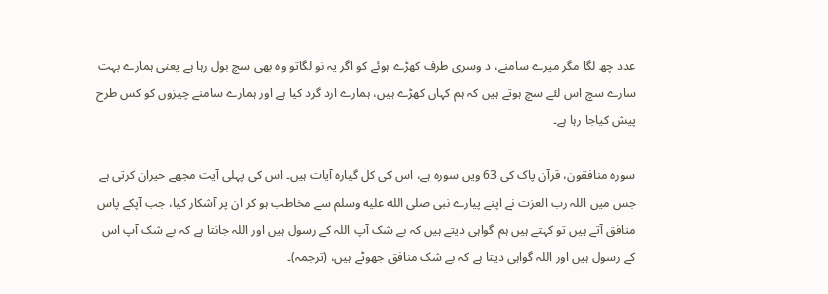عدد چھ لگا مگر میرے سامنے، د وسری طرف کھڑے ہوئے کو اگر یہ نو لگاتو وہ بھی سچ بول رہا ہے یعنی ہمارے بہت سارے سچ اس لئے سچ ہوتے ہیں کہ ہم کہاں کھڑے ہیں، ہمارے ارد گرد کیا ہے اور ہمارے سامنے چیزوں کو کس طرح پیش کیاجا رہا ہے۔

سورہ منافقون، قرآن پاک کی 63 ویں سورہ ہے، اس کی کل گیارہ آیات ہیں۔ اس کی پہلی آیت مجھے حیران کرتی ہے جس میں اللہ رب العزت نے اپنے پیارے نبی صلى الله عليه وسلم سے مخاطب ہو کر ان پر آشکار کیا، جب آپکے پاس منافق آتے ہیں تو کہتے ہیں ہم گواہی دیتے ہیں کہ بے شک آپ اللہ کے رسول ہیں اور اللہ جانتا ہے کہ بے شک آپ اس کے رسول ہیں اور اللہ گواہی دیتا ہے کہ بے شک منافق جھوٹے ہیں، (ترجمہ)۔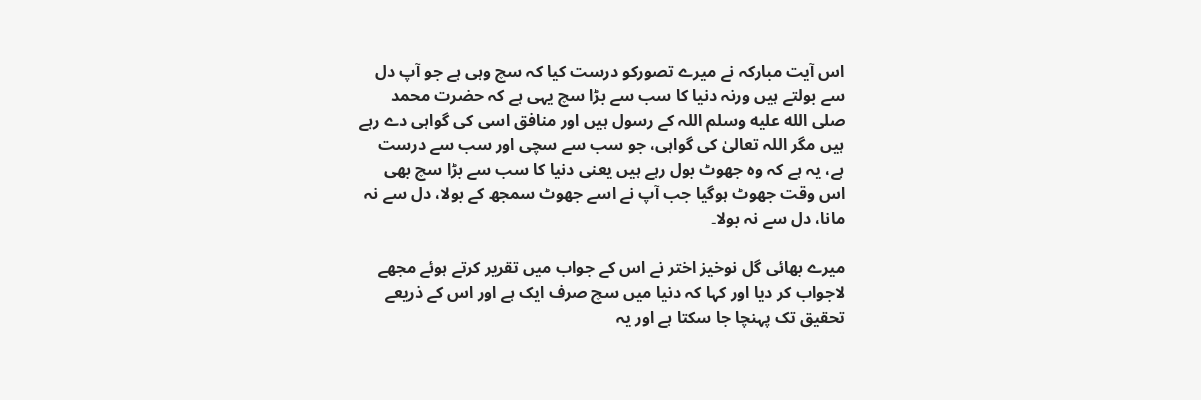اس آیت مبارکہ نے میرے تصورکو درست کیا کہ سچ وہی ہے جو آپ دل سے بولتے ہیں ورنہ دنیا کا سب سے بڑا سچ یہی ہے کہ حضرت محمد صلى الله عليه وسلم اللہ کے رسول ہیں اور منافق اسی کی گواہی دے رہے ہیں مگر اللہ تعالیٰ کی گواہی، جو سب سے سچی اور سب سے درست ہے، یہ ہے کہ وہ جھوٹ بول رہے ہیں یعنی دنیا کا سب سے بڑا سچ بھی اس وقت جھوٹ ہوگیا جب آپ نے اسے جھوٹ سمجھ کے بولا، دل سے نہ مانا، دل سے نہ بولا۔

میرے بھائی گل نوخیز اختر نے اس کے جواب میں تقریر کرتے ہوئے مجھے لاجواب کر دیا اور کہا کہ دنیا میں سچ صرف ایک ہے اور اس کے ذریعے تحقیق تک پہنچا جا سکتا ہے اور یہ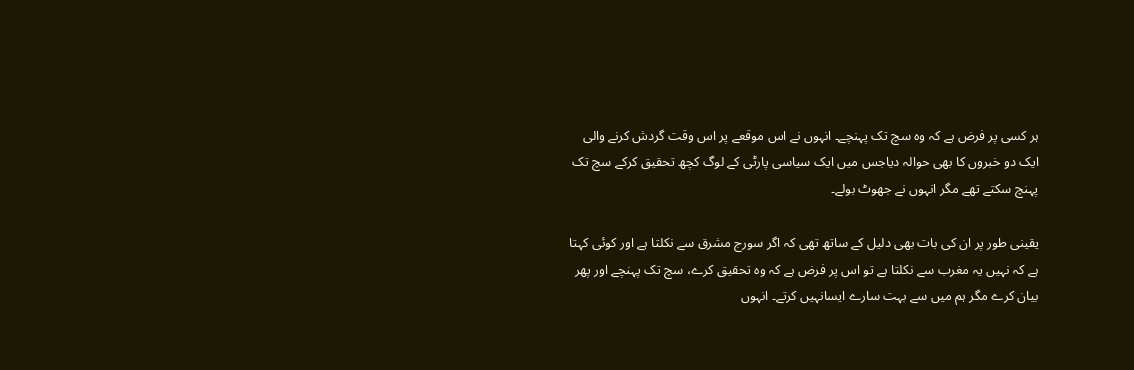ہر کسی پر فرض ہے کہ وہ سچ تک پہنچے۔ انہوں نے اس موقعے پر اس وقت گردش کرنے والی ایک دو خبروں کا بھی حوالہ دیاجس میں ایک سیاسی پارٹی کے لوگ کچھ تحقیق کرکے سچ تک پہنچ سکتے تھے مگر انہوں نے جھوٹ بولے۔

یقینی طور پر ان کی بات بھی دلیل کے ساتھ تھی کہ اگر سورج مشرق سے نکلتا ہے اور کوئی کہتا ہے کہ نہیں یہ مغرب سے نکلتا ہے تو اس پر فرض ہے کہ وہ تحقیق کرے، سچ تک پہنچے اور پھر بیان کرے مگر ہم میں سے بہت سارے ایسانہیں کرتے۔ انہوں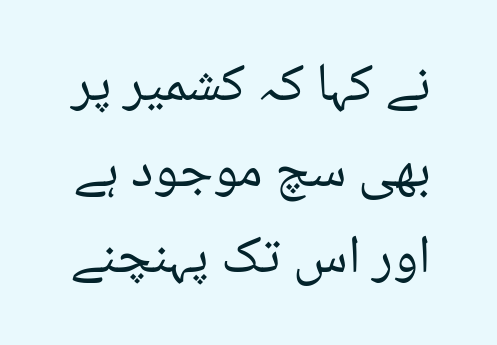نے کہا کہ کشمیر پر بھی سچ موجود ہے اور اس تک پہنچنے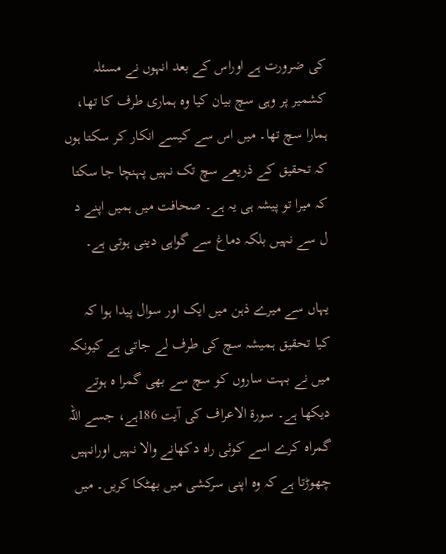کی ضرورت ہے اوراس کے بعد انہوں نے مسئلہ کشمیر پر وہی سچ بیان کیا وہ ہماری طرف کا تھا، ہمارا سچ تھا۔ میں اس سے کیسے انکار کر سکتا ہوں کہ تحقیق کے ذریعے سچ تک نہیں پہنچا جا سکتا کہ میرا تو پیشہ ہی یہ ہے۔ صحافت میں ہمیں اپنے د ل سے نہیں بلکہ دماغ سے گواہی دینی ہوتی ہے۔

یہاں سے میرے ذہن میں ایک اور سوال پیدا ہوا کہ کیا تحقیق ہمیشہ سچ کی طرف لے جاتی ہے کیونکہ میں نے بہت ساروں کو سچ سے بھی گمرا ہ ہوتے دیکھا ہے۔ سورة الاعراف کی آیت 186ہے، جسے اللہ گمراہ کرے اسے کوئی راہ دکھانے والا نہیں اورانہیں چھوڑتا ہے کہ وہ اپنی سرکشی میں بھٹکا کریں۔ میں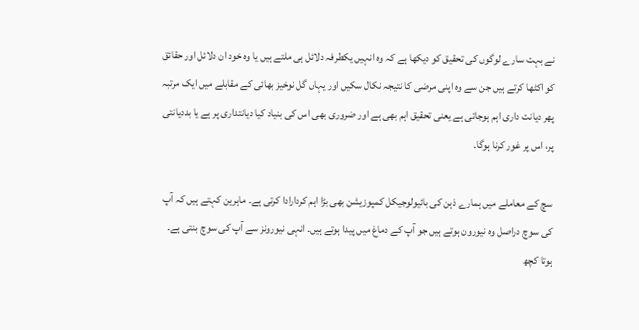نے بہت سارے لوگوں کی تحقیق کو دیکھا ہے کہ وہ انہیں یکطرفہ دلائل ہی ملتے ہیں یا وہ خود ان دلائل اور حقائق کو اکٹھا کرتے ہیں جن سے وہ اپنی مرضی کا نتیجہ نکال سکیں اور یہاں گل نوخیز بھائی کے مقابلے میں ایک مرتبہ پھر دیانت داری اہم ہوجاتی ہے یعنی تحقیق اہم بھی ہے اور ضروری بھی اس کی بنیاد کیا دیانتداری پر ہے یا بددیانتی پر، اس پر غور کرنا ہوگا۔

سچ کے معاملے میں ہمارے ذہن کی بائیولوجیکل کمپوزیشن بھی بڑا اہم کردارادا کرتی ہے۔ ماہرین کہتے ہیں کہ آپ کی سوچ دراصل وہ نیورون ہوتے ہیں جو آپ کے دماغ میں پیدا ہوتے ہیں۔ انہی نیورونز سے آپ کی سوچ بنتی ہے۔ ہوتا کچھ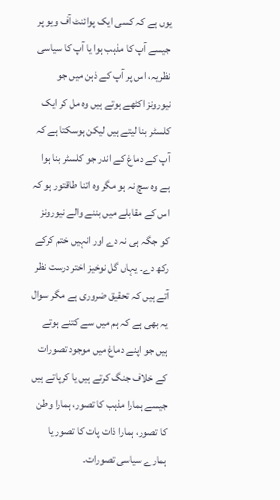یوں ہے کہ کسی ایک پوائنٹ آف ویو پر جیسے آپ کا مذہب ہوا یا آپ کا سیاسی نظریہ، اس پر آپ کے ذہن میں جو نیورونز اکٹھے ہوتے ہیں وہ مل کر ایک کلسٹر بنا لیتے ہیں لیکن ہوسکتا ہے کہ آپ کے دماغ کے اندر جو کلسٹر بنا ہوا ہے وہ سچ نہ ہو مگر وہ اتنا طاقتور ہو کہ اس کے مقابلے میں بننے والے نیورونز کو جگہ ہی نہ دے اور انہیں ختم کرکے رکھ دے۔ یہاں گل نوخیز اختر درست نظر آتے ہیں کہ تحقیق ضروری ہے مگر سوال یہ بھی ہے کہ ہم میں سے کتنے ہوتے ہیں جو اپنے دماغ میں موجود تصورات کے خلاف جنگ کرتے ہیں یا کرپاتے ہیں جیسے ہمارا مذہب کا تصور، ہمارا وطن کا تصور، ہمارا ذات پات کا تصور یا ہمارے سیاسی تصورات۔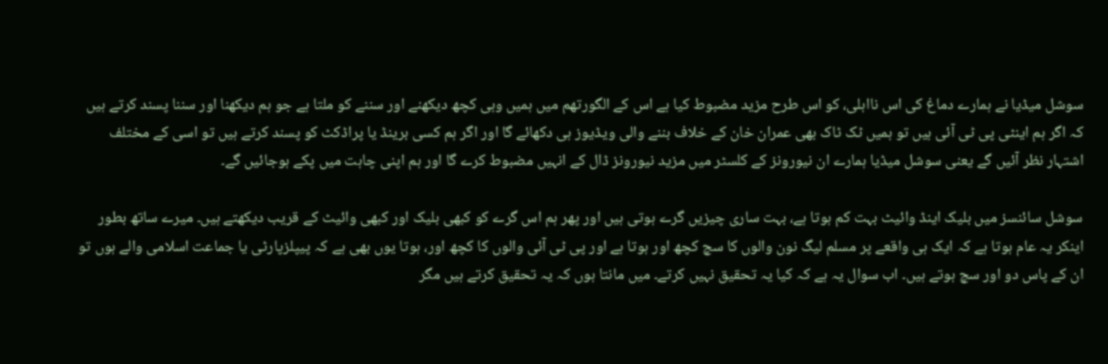سوشل میڈیا نے ہمارے دماغ کی اس نااہلی، کو اس طرح مزید مضبوط کیا ہے اس کے الگورتھم میں ہمیں وہی کچھ دیکھنے اور سننے کو ملتا ہے جو ہم دیکھنا اور سننا پسند کرتے ہیں کہ اگر ہم اینٹی پی ٹی آئی ہیں تو ہمیں ٹک ٹاک بھی عمران خان کے خلاف بننے والی ویڈیوز ہی دکھائے گا اور اگر ہم کسی برینڈ یا پراڈکٹ کو پسند کرتے ہیں تو اسی کے مختلف اشتہار نظر آئیں گے یعنی سوشل میڈیا ہمارے ان نیورونز کے کلسٹر میں مزید نیورونز ڈال کے انہیں مضبوط کرے گا اور ہم اپنی چاہت میں پکے ہوجائیں گے۔

سوشل سائنسز میں بلیک اینڈ وائیٹ بہت کم ہوتا ہے، بہت ساری چیزیں گرے ہوتی ہیں اور پھر ہم اس گرے کو کبھی بلیک اور کبھی وائیٹ کے قریب دیکھتے ہیں۔ میرے ساتھ بطور اینکر یہ عام ہوتا ہے کہ ایک ہی واقعے پر مسلم لیگ نون والوں کا سچ کچھ اور ہوتا ہے اور پی ٹی آئی والوں کا کچھ اور، ہوتا یوں بھی ہے کہ پیپلزپارٹی یا جماعت اسلامی والے ہوں تو ان کے پاس دو اور سچ ہوتے ہیں۔ اب سوال یہ ہے کہ کیا یہ تحقیق نہیں کرتے۔ میں مانتا ہوں کہ یہ تحقیق کرتے ہیں مگر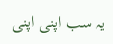یہ سب اپنی اپنی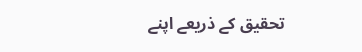تحقیق کے ذریعے اپنے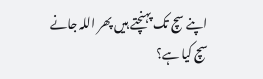اپنے سچ تک پہنچتے ہیں پھر اللہ جانے سچ کیا ہے؟